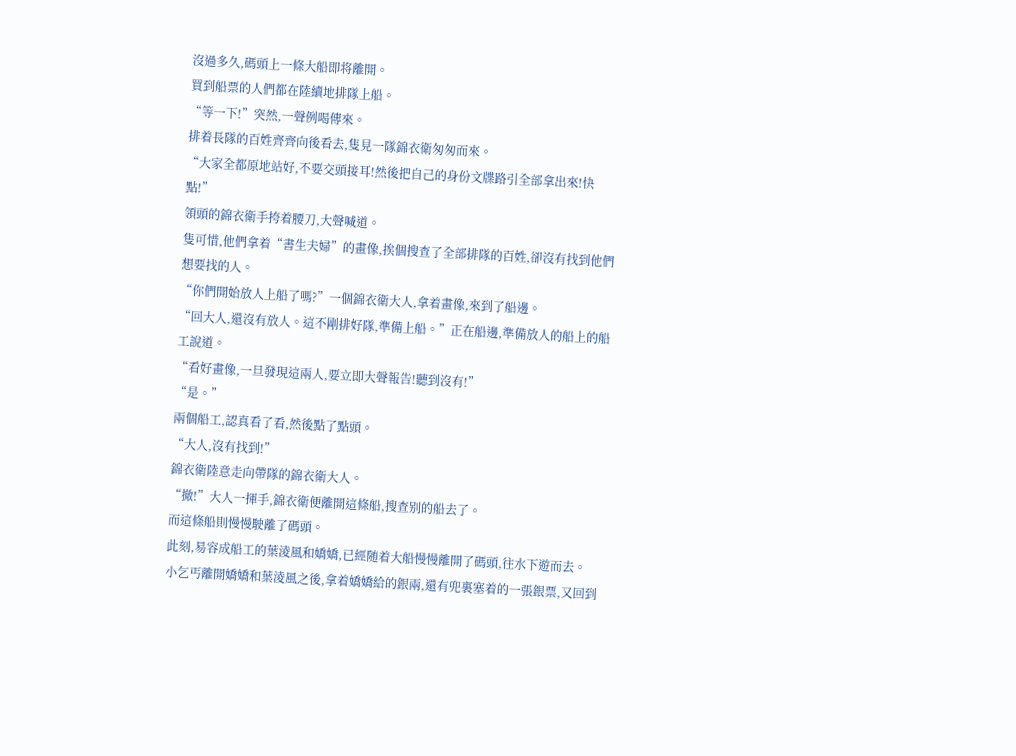沒過多久,碼頭上一條大船即将離開。
買到船票的人們都在陸續地排隊上船。
“等一下!”突然,一聲例喝傳來。
排着長隊的百姓齊齊向後看去,隻見一隊錦衣衛匆匆而來。
“大家全都原地站好,不要交頭接耳!然後把自己的身份文牒路引全部拿出來!快點!”
領頭的錦衣衛手挎着腰刀,大聲喊道。
隻可惜,他們拿着“書生夫婦”的畫像,挨個搜查了全部排隊的百姓,卻沒有找到他們想要找的人。
“你們開始放人上船了嗎?”一個錦衣衛大人,拿着畫像,來到了船邊。
“回大人,還沒有放人。這不剛排好隊,準備上船。”正在船邊,準備放人的船上的船工說道。
“看好畫像,一旦發現這兩人,要立即大聲報告!聽到沒有!”
“是。”
兩個船工,認真看了看,然後點了點頭。
“大人,沒有找到!”
錦衣衛陸意走向帶隊的錦衣衛大人。
“撤!”大人一揮手,錦衣衛便離開這條船,搜查别的船去了。
而這條船則慢慢駛離了碼頭。
此刻,易容成船工的葉淩風和嬌嬌,已經随着大船慢慢離開了碼頭,往水下遊而去。
小乞丐離開嬌嬌和葉淩風之後,拿着嬌嬌給的銀兩,還有兜裏塞着的一張銀票,又回到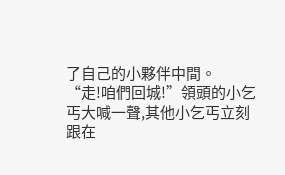了自己的小夥伴中間。
“走!咱們回城!”領頭的小乞丐大喊一聲,其他小乞丐立刻跟在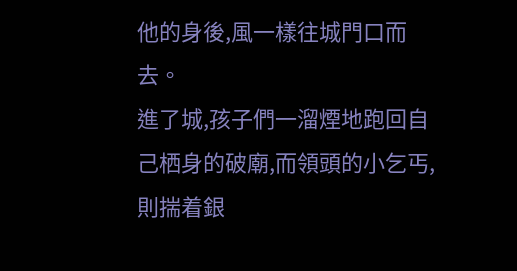他的身後,風一樣往城門口而去。
進了城,孩子們一溜煙地跑回自己栖身的破廟,而領頭的小乞丐,則揣着銀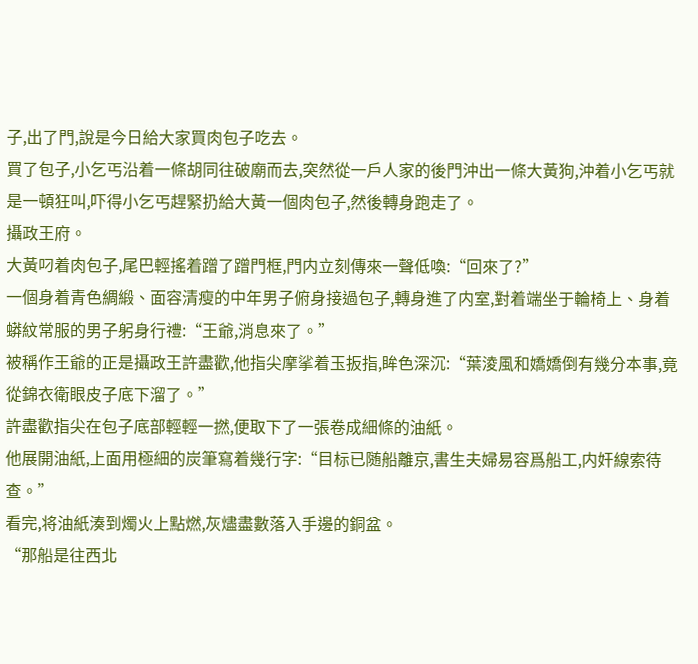子,出了門,說是今日給大家買肉包子吃去。
買了包子,小乞丐沿着一條胡同往破廟而去,突然從一戶人家的後門沖出一條大黃狗,沖着小乞丐就是一頓狂叫,吓得小乞丐趕緊扔給大黃一個肉包子,然後轉身跑走了。
攝政王府。
大黃叼着肉包子,尾巴輕搖着蹭了蹭門框,門内立刻傳來一聲低喚:“回來了?”
一個身着青色綢緞、面容清瘦的中年男子俯身接過包子,轉身進了内室,對着端坐于輪椅上、身着蟒紋常服的男子躬身行禮:“王爺,消息來了。”
被稱作王爺的正是攝政王許盡歡,他指尖摩挲着玉扳指,眸色深沉:“葉淩風和嬌嬌倒有幾分本事,竟從錦衣衛眼皮子底下溜了。”
許盡歡指尖在包子底部輕輕一撚,便取下了一張卷成細條的油紙。
他展開油紙,上面用極細的炭筆寫着幾行字:“目标已随船離京,書生夫婦易容爲船工,内奸線索待查。”
看完,将油紙湊到燭火上點燃,灰燼盡數落入手邊的銅盆。
“那船是往西北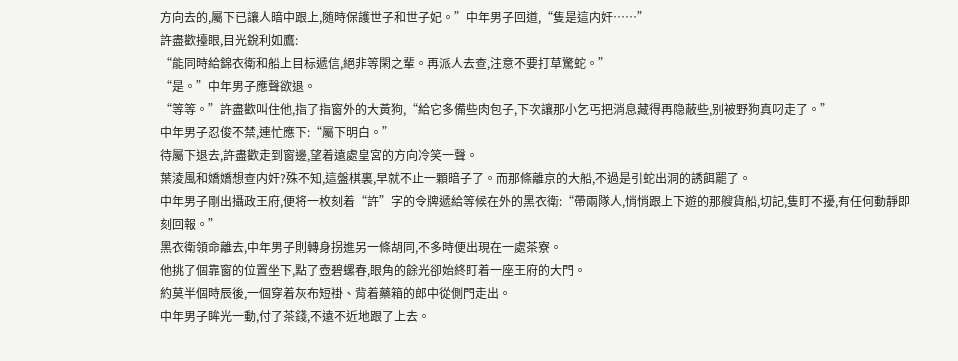方向去的,屬下已讓人暗中跟上,随時保護世子和世子妃。”中年男子回道,“隻是這内奸……”
許盡歡擡眼,目光銳利如鷹:
“能同時給錦衣衛和船上目标遞信,絕非等閑之輩。再派人去查,注意不要打草驚蛇。”
“是。”中年男子應聲欲退。
“等等。”許盡歡叫住他,指了指窗外的大黃狗,“給它多備些肉包子,下次讓那小乞丐把消息藏得再隐蔽些,别被野狗真叼走了。”
中年男子忍俊不禁,連忙應下:“屬下明白。”
待屬下退去,許盡歡走到窗邊,望着遠處皇宮的方向冷笑一聲。
葉淩風和嬌嬌想查内奸?殊不知,這盤棋裏,早就不止一顆暗子了。而那條離京的大船,不過是引蛇出洞的誘餌罷了。
中年男子剛出攝政王府,便将一枚刻着“許”字的令牌遞給等候在外的黑衣衛:“帶兩隊人,悄悄跟上下遊的那艘貨船,切記,隻盯不擾,有任何動靜即刻回報。”
黑衣衛領命離去,中年男子則轉身拐進另一條胡同,不多時便出現在一處茶寮。
他挑了個靠窗的位置坐下,點了壺碧螺春,眼角的餘光卻始終盯着一座王府的大門。
約莫半個時辰後,一個穿着灰布短褂、背着藥箱的郎中從側門走出。
中年男子眸光一動,付了茶錢,不遠不近地跟了上去。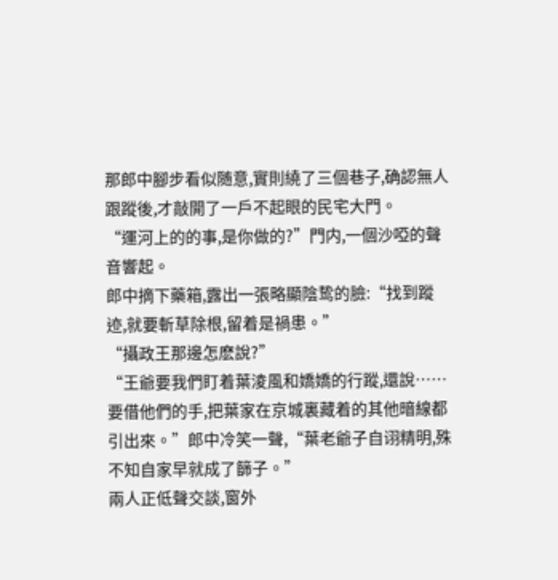那郎中腳步看似随意,實則繞了三個巷子,确認無人跟蹤後,才敲開了一戶不起眼的民宅大門。
“運河上的的事,是你做的?”門内,一個沙啞的聲音響起。
郎中摘下藥箱,露出一張略顯陰鸷的臉:“找到蹤迹,就要斬草除根,留着是禍患。”
“攝政王那邊怎麽說?”
“王爺要我們盯着葉淩風和嬌嬌的行蹤,還說……要借他們的手,把葉家在京城裏藏着的其他暗線都引出來。”郎中冷笑一聲,“葉老爺子自诩精明,殊不知自家早就成了篩子。”
兩人正低聲交談,窗外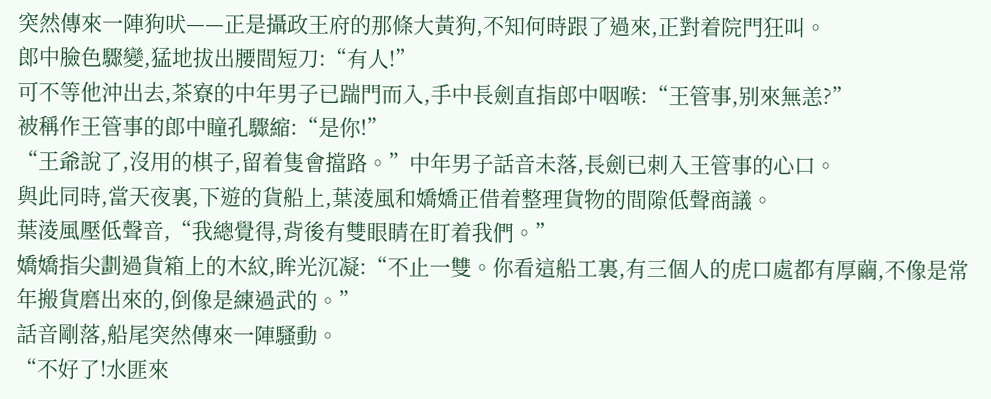突然傳來一陣狗吠——正是攝政王府的那條大黃狗,不知何時跟了過來,正對着院門狂叫。
郎中臉色驟變,猛地拔出腰間短刀:“有人!”
可不等他沖出去,茶寮的中年男子已踹門而入,手中長劍直指郎中咽喉:“王管事,别來無恙?”
被稱作王管事的郎中瞳孔驟縮:“是你!”
“王爺說了,沒用的棋子,留着隻會擋路。”中年男子話音未落,長劍已刺入王管事的心口。
與此同時,當天夜裏,下遊的貨船上,葉淩風和嬌嬌正借着整理貨物的間隙低聲商議。
葉淩風壓低聲音,“我總覺得,背後有雙眼睛在盯着我們。”
嬌嬌指尖劃過貨箱上的木紋,眸光沉凝:“不止一雙。你看這船工裏,有三個人的虎口處都有厚繭,不像是常年搬貨磨出來的,倒像是練過武的。”
話音剛落,船尾突然傳來一陣騷動。
“不好了!水匪來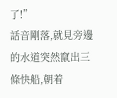了!”
話音剛落,就見旁邊的水道突然竄出三條快船,朝着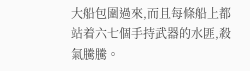大船包圍過來,而且每條船上都站着六七個手持武器的水匪,殺氣騰騰。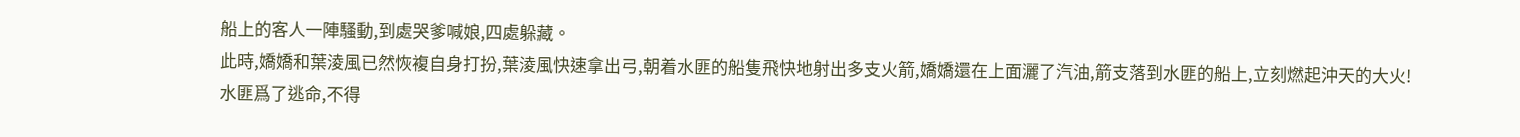船上的客人一陣騷動,到處哭爹喊娘,四處躲藏。
此時,嬌嬌和葉淩風已然恢複自身打扮,葉淩風快速拿出弓,朝着水匪的船隻飛快地射出多支火箭,嬌嬌還在上面灑了汽油,箭支落到水匪的船上,立刻燃起沖天的大火!
水匪爲了逃命,不得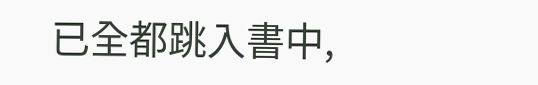已全都跳入書中,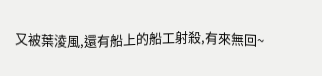又被葉淩風,還有船上的船工射殺,有來無回~